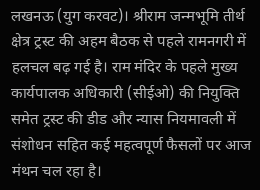लखनऊ (युग करवट)। श्रीराम जन्मभूमि तीर्थ क्षेत्र ट्रस्ट की अहम बैठक से पहले रामनगरी में हलचल बढ़ गई है। राम मंदिर के पहले मुख्य कार्यपालक अधिकारी (सीईओ) की नियुक्ति समेत ट्रस्ट की डीड और न्यास नियमावली में संशोधन सहित कई महत्वपूर्ण फैसलों पर आज मंथन चल रहा है।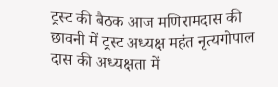ट्रस्ट की बैठक आज मणिरामदास की छावनी में ट्रस्ट अध्यक्ष महंत नृत्यगोपाल दास की अध्यक्षता में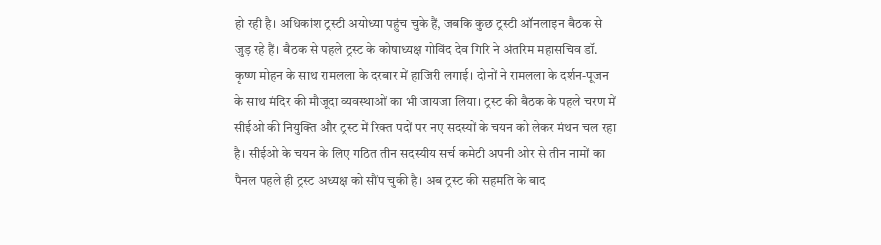हो रही है। अधिकांश ट्रस्टी अयोध्या पहुंच चुके हैं, जबकि कुछ ट्रस्टी ऑनलाइन बैठक से जुड़ रहे हैं। बैठक से पहले ट्रस्ट के कोषाध्यक्ष गोविंद देव गिरि ने अंतरिम महासचिव डॉ. कृष्ण मोहन के साथ रामलला के दरबार में हाजिरी लगाई। दोनों ने रामलला के दर्शन-पूजन के साथ मंदिर की मौजूदा व्यवस्थाओं का भी जायजा लिया। ट्रस्ट की बैठक के पहले चरण में सीईओ की नियुक्ति और ट्रस्ट में रिक्त पदों पर नए सदस्यों के चयन को लेकर मंथन चल रहा है। सीईओ के चयन के लिए गठित तीन सदस्यीय सर्च कमेटी अपनी ओर से तीन नामों का पैनल पहले ही ट्रस्ट अध्यक्ष को सौंप चुकी है। अब ट्रस्ट की सहमति के बाद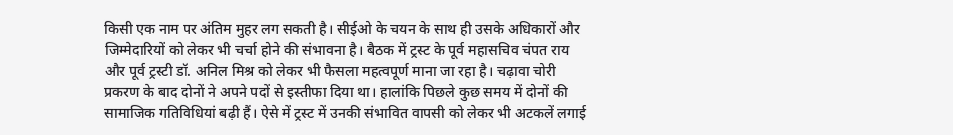किसी एक नाम पर अंतिम मुहर लग सकती है। सीईओ के चयन के साथ ही उसके अधिकारों और जिम्मेदारियों को लेकर भी चर्चा होने की संभावना है। बैठक में ट्रस्ट के पूर्व महासचिव चंपत राय और पूर्व ट्रस्टी डॉ. अनिल मिश्र को लेकर भी फैसला महत्वपूर्ण माना जा रहा है। चढ़ावा चोरी प्रकरण के बाद दोनों ने अपने पदों से इस्तीफा दिया था। हालांकि पिछले कुछ समय में दोनों की सामाजिक गतिविधियां बढ़ी हैं। ऐसे में ट्रस्ट में उनकी संभावित वापसी को लेकर भी अटकलें लगाई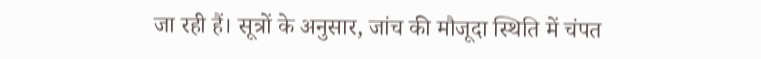जा रही हैं। सूत्रों के अनुसार, जांच की मौजूदा स्थिति में चंपत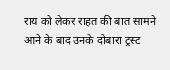राय को लेकर राहत की बात सामने आने के बाद उनके दोबारा ट्रस्ट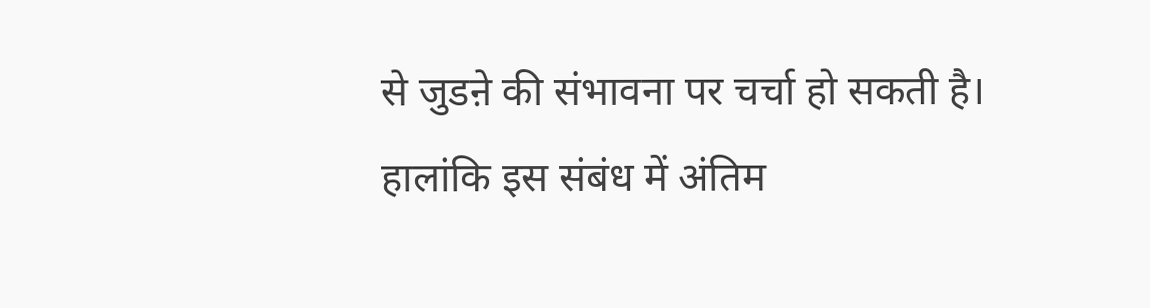से जुडऩे की संभावना पर चर्चा हो सकती है। हालांकि इस संबंध में अंतिम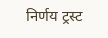निर्णय ट्रस्ट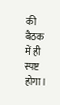की बैठक में ही स्पष्ट होगा।